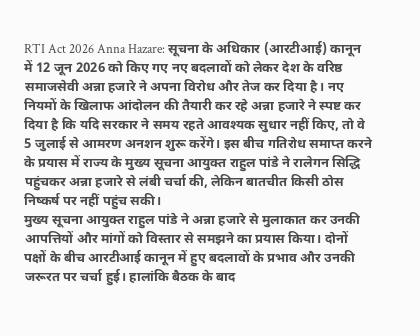RTI Act 2026 Anna Hazare: सूचना के अधिकार (आरटीआई) कानून में 12 जून 2026 को किए गए नए बदलावों को लेकर देश के वरिष्ठ समाजसेवी अन्ना हजारे ने अपना विरोध और तेज कर दिया है। नए नियमों के खिलाफ आंदोलन की तैयारी कर रहे अन्ना हजारे ने स्पष्ट कर दिया है कि यदि सरकार ने समय रहते आवश्यक सुधार नहीं किए, तो वे 5 जुलाई से आमरण अनशन शुरू करेंगे। इस बीच गतिरोध समाप्त करने के प्रयास में राज्य के मुख्य सूचना आयुक्त राहुल पांडे ने रालेगन सिद्धि पहुंचकर अन्ना हजारे से लंबी चर्चा की, लेकिन बातचीत किसी ठोस निष्कर्ष पर नहीं पहुंच सकी।
मुख्य सूचना आयुक्त राहुल पांडे ने अन्ना हजारे से मुलाकात कर उनकी आपत्तियों और मांगों को विस्तार से समझने का प्रयास किया। दोनों पक्षों के बीच आरटीआई कानून में हुए बदलावों के प्रभाव और उनकी जरूरत पर चर्चा हुई। हालांकि बैठक के बाद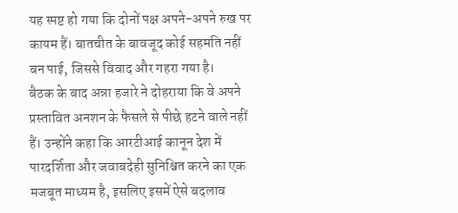यह स्पष्ट हो गया कि दोनों पक्ष अपने-अपने रुख पर कायम हैं। बातचीत के बावजूद कोई सहमति नहीं बन पाई, जिससे विवाद और गहरा गया है।
बैठक के बाद अन्ना हजारे ने दोहराया कि वे अपने प्रस्तावित अनशन के फैसले से पीछे हटने वाले नहीं हैं। उन्होंने कहा कि आरटीआई कानून देश में पारदर्शिता और जवाबदेही सुनिश्चित करने का एक मजबूत माध्यम है, इसलिए इसमें ऐसे बदलाव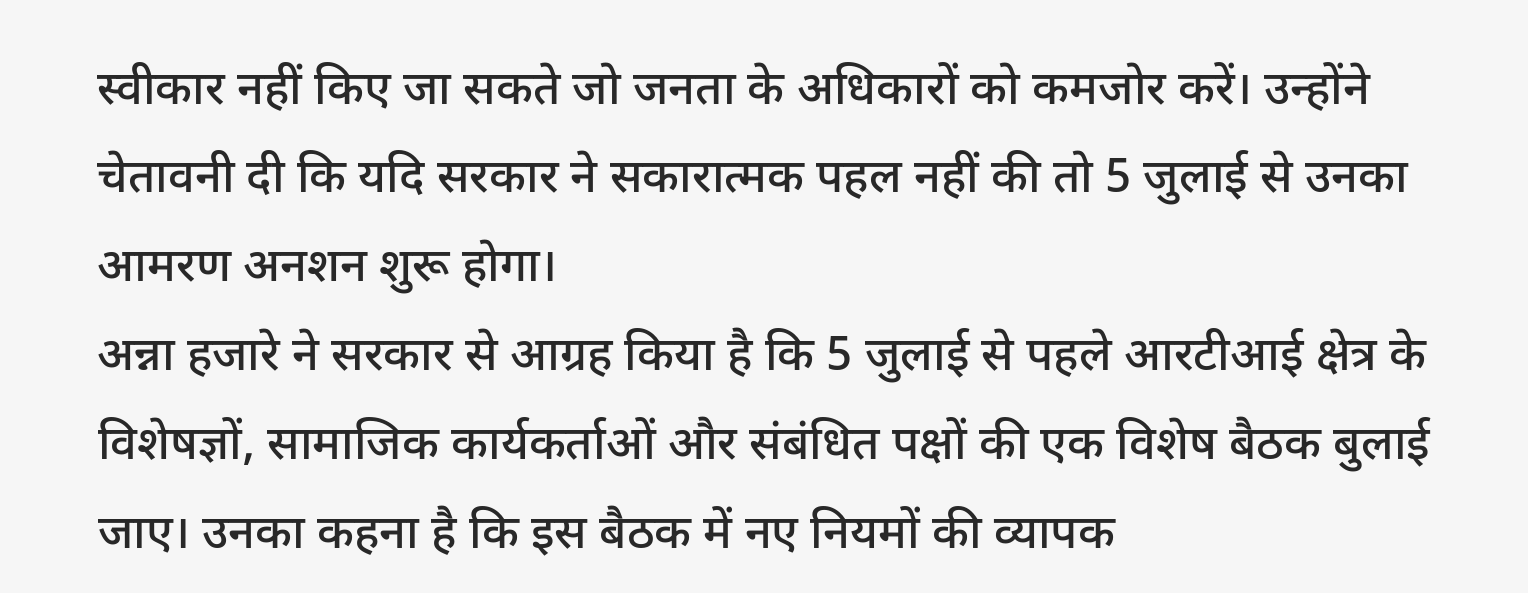स्वीकार नहीं किए जा सकते जो जनता के अधिकारों को कमजोर करें। उन्होंने चेतावनी दी कि यदि सरकार ने सकारात्मक पहल नहीं की तो 5 जुलाई से उनका आमरण अनशन शुरू होगा।
अन्ना हजारे ने सरकार से आग्रह किया है कि 5 जुलाई से पहले आरटीआई क्षेत्र के विशेषज्ञों, सामाजिक कार्यकर्ताओं और संबंधित पक्षों की एक विशेष बैठक बुलाई जाए। उनका कहना है कि इस बैठक में नए नियमों की व्यापक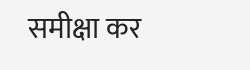समीक्षा कर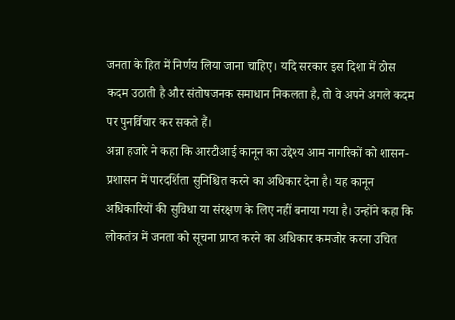जनता के हित में निर्णय लिया जाना चाहिए। यदि सरकार इस दिशा में ठोस कदम उठाती है और संतोषजनक समाधान निकलता है, तो वे अपने अगले कदम पर पुनर्विचार कर सकते हैं।
अन्ना हजारे ने कहा कि आरटीआई कानून का उद्देश्य आम नागरिकों को शासन-प्रशासन में पारदर्शिता सुनिश्चित करने का अधिकार देना है। यह कानून अधिकारियों की सुविधा या संरक्षण के लिए नहीं बनाया गया है। उन्होंने कहा कि लोकतंत्र में जनता को सूचना प्राप्त करने का अधिकार कमजोर करना उचित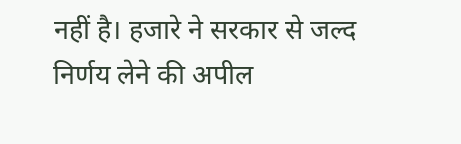नहीं है। हजारे ने सरकार से जल्द निर्णय लेने की अपील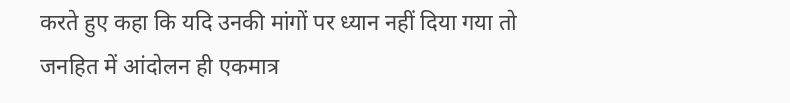करते हुए कहा कि यदि उनकी मांगों पर ध्यान नहीं दिया गया तो जनहित में आंदोलन ही एकमात्र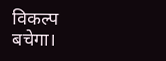विकल्प बचेगा।